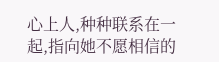心上人,种种联系在一起,指向她不愿相信的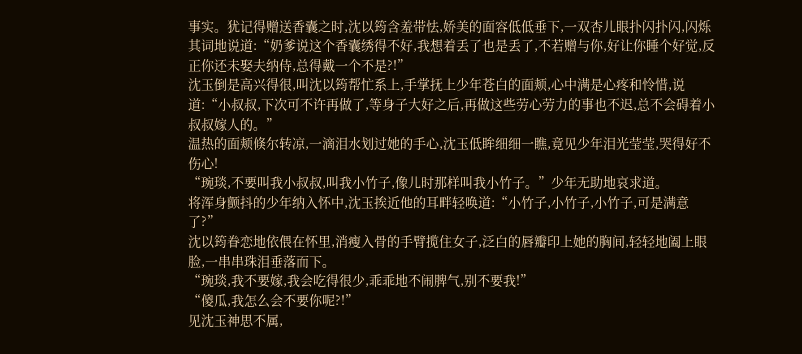事实。犹记得赠送香囊之时,沈以筠含羞带怯,娇美的面容低低垂下,一双杏儿眼扑闪扑闪,闪烁其词地说道:“奶爹说这个香囊绣得不好,我想着丢了也是丢了,不若赠与你,好让你睡个好觉,反正你还未娶夫纳侍,总得戴一个不是?!”
沈玉倒是高兴得很,叫沈以筠帮忙系上,手掌抚上少年苍白的面颊,心中满是心疼和怜惜,说道:“小叔叔,下次可不许再做了,等身子大好之后,再做这些劳心劳力的事也不迟,总不会碍着小叔叔嫁人的。”
温热的面颊倏尔转凉,一滴泪水划过她的手心,沈玉低眸细细一瞧,竟见少年泪光莹莹,哭得好不伤心!
“琬琰,不要叫我小叔叔,叫我小竹子,像儿时那样叫我小竹子。”少年无助地哀求道。
将浑身颤抖的少年纳入怀中,沈玉挨近他的耳畔轻唤道:“小竹子,小竹子,小竹子,可是满意了?”
沈以筠眷恋地依偎在怀里,消瘦入骨的手臂揽住女子,泛白的唇瓣印上她的胸间,轻轻地阖上眼脸,一串串珠泪垂落而下。
“琬琰,我不要嫁,我会吃得很少,乖乖地不闹脾气,别不要我!”
“傻瓜,我怎么会不要你呢?!”
见沈玉神思不属,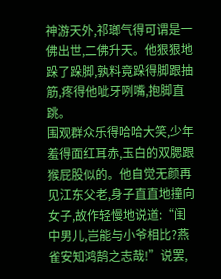神游天外,祁瑯气得可谓是一佛出世,二佛升天。他狠狠地跺了跺脚,孰料竟跺得脚跟抽筋,疼得他呲牙咧嘴,抱脚直跳。
围观群众乐得哈哈大笑,少年羞得面红耳赤,玉白的双腮跟猴屁股似的。他自觉无颜再见江东父老,身子直直地撞向女子,故作轻慢地说道:“闺中男儿,岂能与小爷相比?燕雀安知鸿鹄之志哉!”说罢,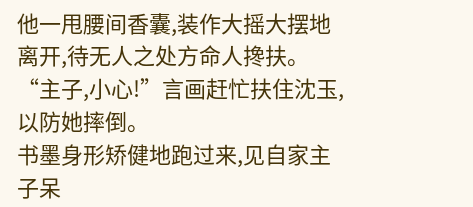他一甩腰间香囊,装作大摇大摆地离开,待无人之处方命人搀扶。
“主子,小心!”言画赶忙扶住沈玉,以防她摔倒。
书墨身形矫健地跑过来,见自家主子呆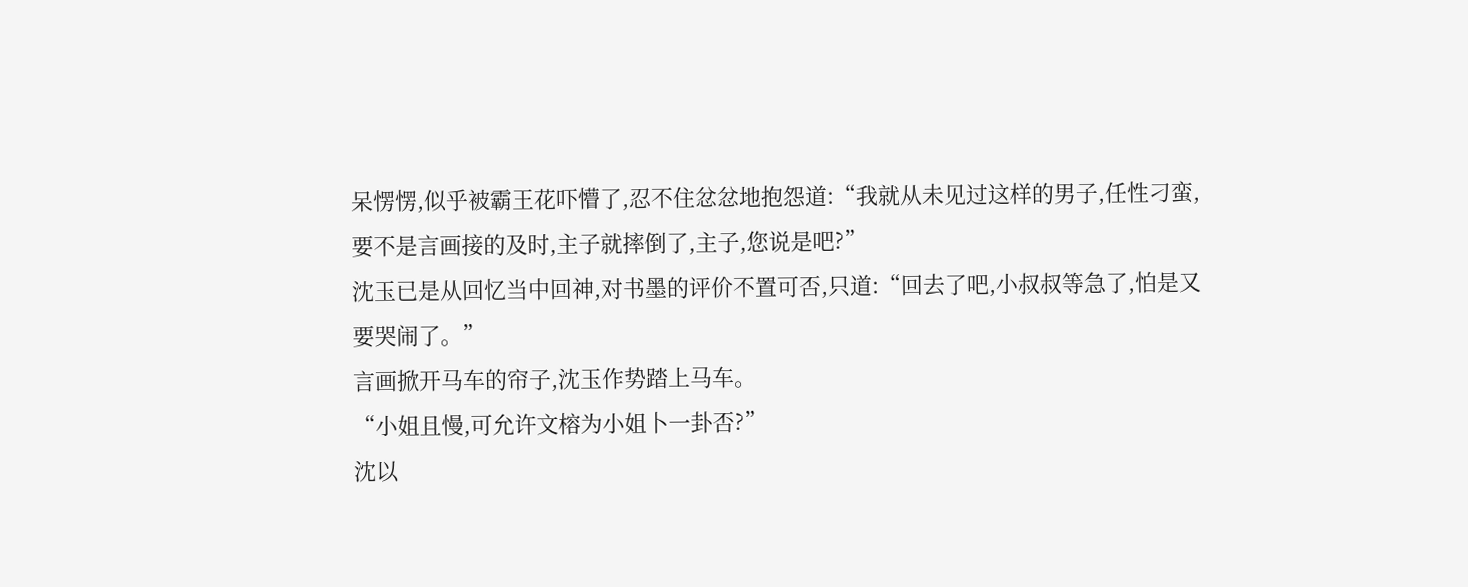呆愣愣,似乎被霸王花吓懵了,忍不住忿忿地抱怨道:“我就从未见过这样的男子,任性刁蛮,要不是言画接的及时,主子就摔倒了,主子,您说是吧?”
沈玉已是从回忆当中回神,对书墨的评价不置可否,只道:“回去了吧,小叔叔等急了,怕是又要哭闹了。”
言画掀开马车的帘子,沈玉作势踏上马车。
“小姐且慢,可允许文榕为小姐卜一卦否?”
沈以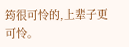筠很可怜的,上辈子更可怜。